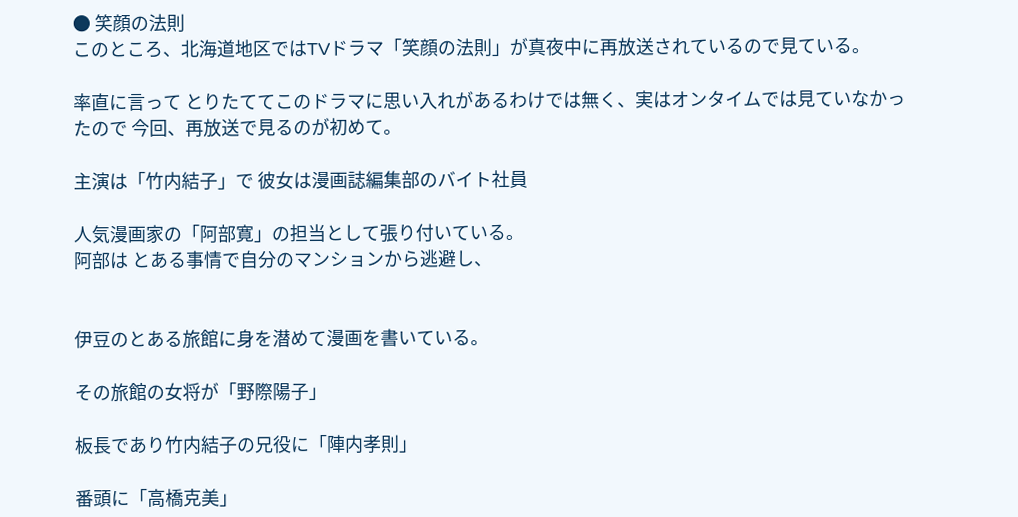● 笑顔の法則
このところ、北海道地区ではTVドラマ「笑顔の法則」が真夜中に再放送されているので見ている。

率直に言って とりたててこのドラマに思い入れがあるわけでは無く、実はオンタイムでは見ていなかったので 今回、再放送で見るのが初めて。

主演は「竹内結子」で 彼女は漫画誌編集部のバイト社員

人気漫画家の「阿部寛」の担当として張り付いている。
阿部は とある事情で自分のマンションから逃避し、


伊豆のとある旅館に身を潜めて漫画を書いている。

その旅館の女将が「野際陽子」

板長であり竹内結子の兄役に「陣内孝則」

番頭に「高橋克美」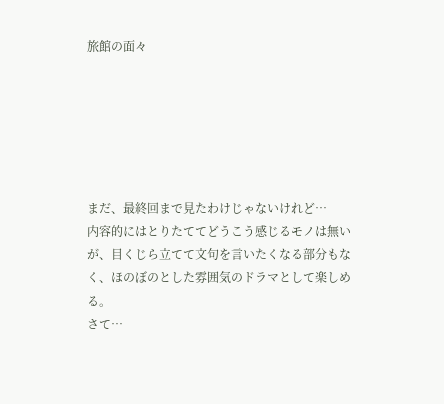旅館の面々






まだ、最終回まで見たわけじゃないけれど…
内容的にはとりたててどうこう感じるモノは無いが、目くじら立てて文句を言いたくなる部分もなく、ほのぼのとした雰囲気のドラマとして楽しめる。
さて…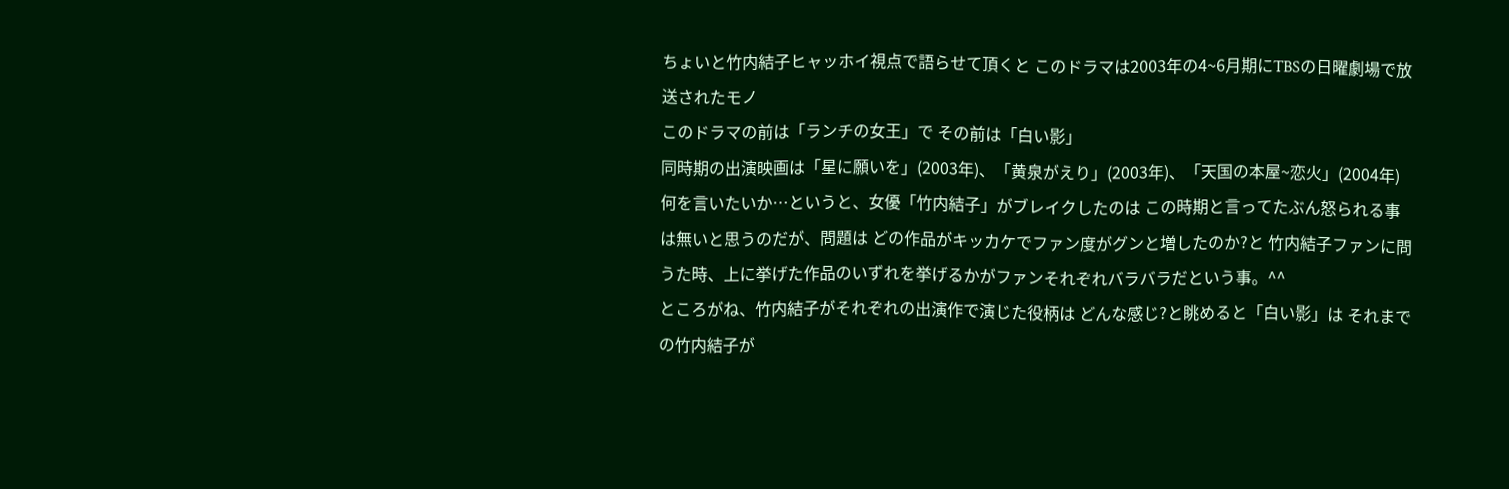ちょいと竹内結子ヒャッホイ視点で語らせて頂くと このドラマは2003年の4~6月期にTBSの日曜劇場で放送されたモノ
このドラマの前は「ランチの女王」で その前は「白い影」
同時期の出演映画は「星に願いを」(2003年)、「黄泉がえり」(2003年)、「天国の本屋~恋火」(2004年)
何を言いたいか…というと、女優「竹内結子」がブレイクしたのは この時期と言ってたぶん怒られる事は無いと思うのだが、問題は どの作品がキッカケでファン度がグンと増したのか?と 竹内結子ファンに問うた時、上に挙げた作品のいずれを挙げるかがファンそれぞれバラバラだという事。^^
ところがね、竹内結子がそれぞれの出演作で演じた役柄は どんな感じ?と眺めると「白い影」は それまでの竹内結子が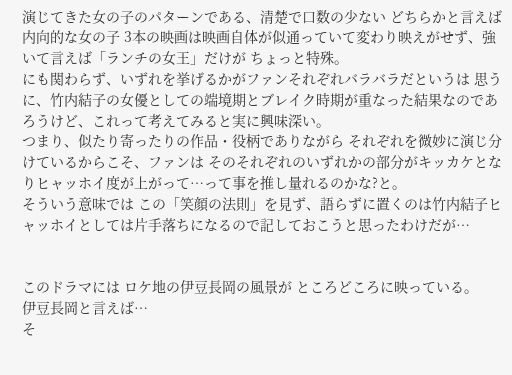演じてきた女の子のパターンである、清楚で口数の少ない どちらかと言えば内向的な女の子 3本の映画は映画自体が似通っていて変わり映えがせず、強いて言えば「ランチの女王」だけが ちょっと特殊。
にも関わらず、いずれを挙げるかがファンそれぞれバラバラだというは 思うに、竹内結子の女優としての端境期とブレイク時期が重なった結果なのであろうけど、これって考えてみると実に興味深い。
つまり、似たり寄ったりの作品・役柄でありながら それぞれを微妙に演じ分けているからこそ、ファンは そのそれぞれのいずれかの部分がキッカケとなりヒャッホイ度が上がって…って事を推し量れるのかな?と。
そういう意味では この「笑顔の法則」を見ず、語らずに置くのは竹内結子ヒャッホイとしては片手落ちになるので記しておこうと思ったわけだが…


このドラマには ロケ地の伊豆長岡の風景が ところどころに映っている。
伊豆長岡と言えば…
そ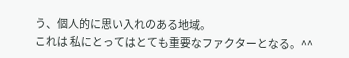う、個人的に思い入れのある地域。
これは 私にとってはとても重要なファクターとなる。^^